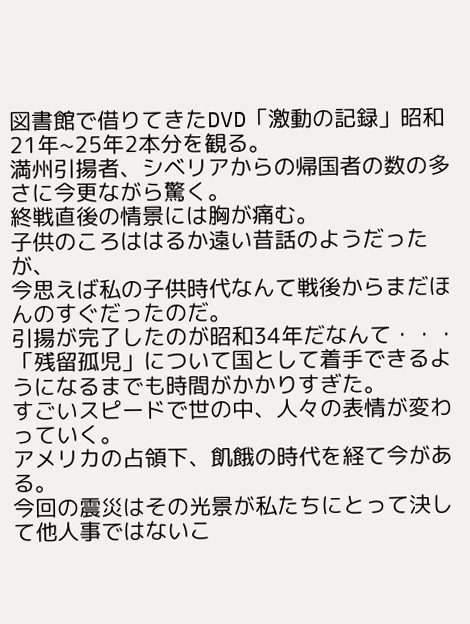図書館で借りてきたDVD「激動の記録」昭和21年~25年2本分を観る。
満州引揚者、シベリアからの帰国者の数の多さに今更ながら驚く。
終戦直後の情景には胸が痛む。
子供のころははるか遠い昔話のようだったが、
今思えば私の子供時代なんて戦後からまだほんのすぐだったのだ。
引揚が完了したのが昭和34年だなんて・・・
「残留孤児」について国として着手できるようになるまでも時間がかかりすぎた。
すごいスピードで世の中、人々の表情が変わっていく。
アメリカの占領下、飢餓の時代を経て今がある。
今回の震災はその光景が私たちにとって決して他人事ではないこ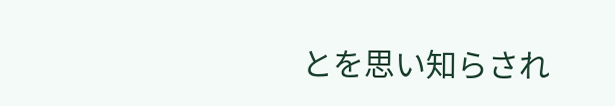とを思い知らされ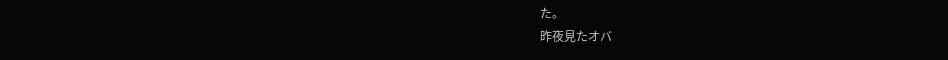た。
昨夜見たオバ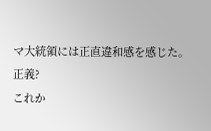マ大統領には正直違和感を感じた。
正義?
これか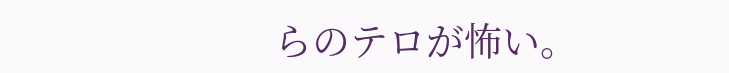らのテロが怖い。